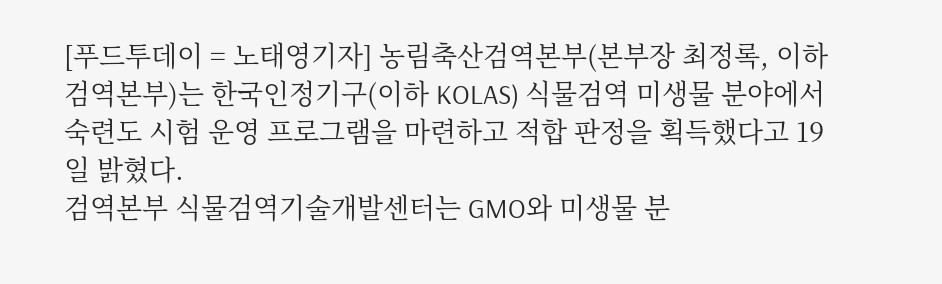[푸드투데이 = 노태영기자] 농림축산검역본부(본부장 최정록, 이하 검역본부)는 한국인정기구(이하 KOLAS) 식물검역 미생물 분야에서 숙련도 시험 운영 프로그램을 마련하고 적합 판정을 획득했다고 19일 밝혔다.
검역본부 식물검역기술개발센터는 GMO와 미생물 분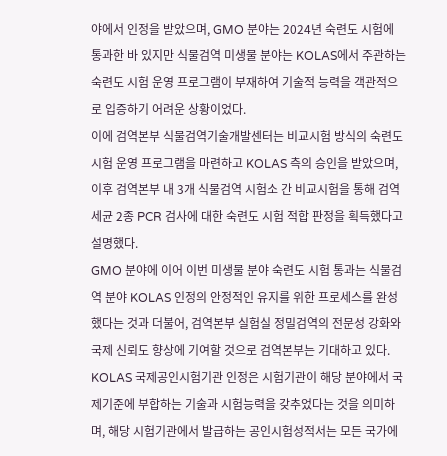야에서 인정을 받았으며, GMO 분야는 2024년 숙련도 시험에 통과한 바 있지만 식물검역 미생물 분야는 KOLAS에서 주관하는 숙련도 시험 운영 프로그램이 부재하여 기술적 능력을 객관적으로 입증하기 어려운 상황이었다.
이에 검역본부 식물검역기술개발센터는 비교시험 방식의 숙련도 시험 운영 프로그램을 마련하고 KOLAS 측의 승인을 받았으며, 이후 검역본부 내 3개 식물검역 시험소 간 비교시험을 통해 검역세균 2종 PCR 검사에 대한 숙련도 시험 적합 판정을 획득했다고 설명했다.
GMO 분야에 이어 이번 미생물 분야 숙련도 시험 통과는 식물검역 분야 KOLAS 인정의 안정적인 유지를 위한 프로세스를 완성했다는 것과 더불어, 검역본부 실험실 정밀검역의 전문성 강화와 국제 신뢰도 향상에 기여할 것으로 검역본부는 기대하고 있다.
KOLAS 국제공인시험기관 인정은 시험기관이 해당 분야에서 국제기준에 부합하는 기술과 시험능력을 갖추었다는 것을 의미하며, 해당 시험기관에서 발급하는 공인시험성적서는 모든 국가에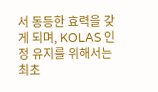서 동등한 효력을 갖게 되며, KOLAS 인정 유지를 위해서는 최초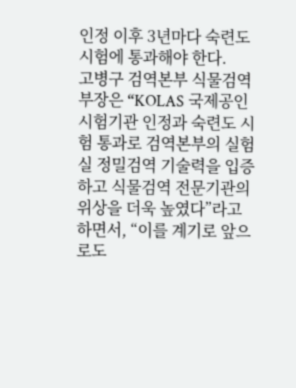인정 이후 3년마다 숙련도 시험에 통과해야 한다.
고병구 검역본부 식물검역부장은 “KOLAS 국제공인시험기관 인정과 숙련도 시험 통과로 검역본부의 실험실 정밀검역 기술력을 입증하고 식물검역 전문기관의 위상을 더욱 높였다”라고 하면서, “이를 계기로 앞으로도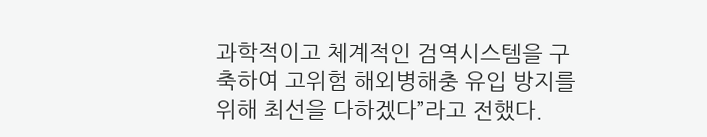과학적이고 체계적인 검역시스템을 구축하여 고위험 해외병해충 유입 방지를 위해 최선을 다하겠다”라고 전했다.